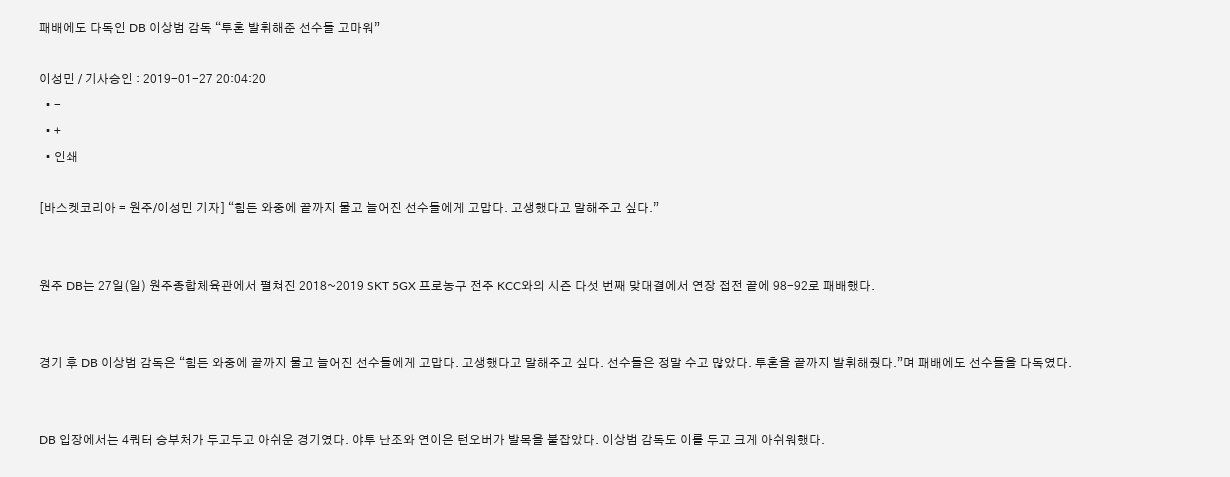패배에도 다독인 DB 이상범 감독 “투혼 발휘해준 선수들 고마워”

이성민 / 기사승인 : 2019-01-27 20:04:20
  • -
  • +
  • 인쇄

[바스켓코리아 = 원주/이성민 기자] “힘든 와중에 끝까지 물고 늘어진 선수들에게 고맙다. 고생했다고 말해주고 싶다.”


원주 DB는 27일(일) 원주종합체육관에서 펼쳐진 2018~2019 SKT 5GX 프로농구 전주 KCC와의 시즌 다섯 번째 맞대결에서 연장 접전 끝에 98-92로 패배했다.


경기 후 DB 이상범 감독은 “힘든 와중에 끝까지 물고 늘어진 선수들에게 고맙다. 고생했다고 말해주고 싶다. 선수들은 정말 수고 많았다. 투혼을 끝까지 발휘해줬다.”며 패배에도 선수들을 다독였다.


DB 입장에서는 4쿼터 승부처가 두고두고 아쉬운 경기였다. 야투 난조와 연이은 턴오버가 발목을 붙잡았다. 이상범 감독도 이를 두고 크게 아쉬워했다.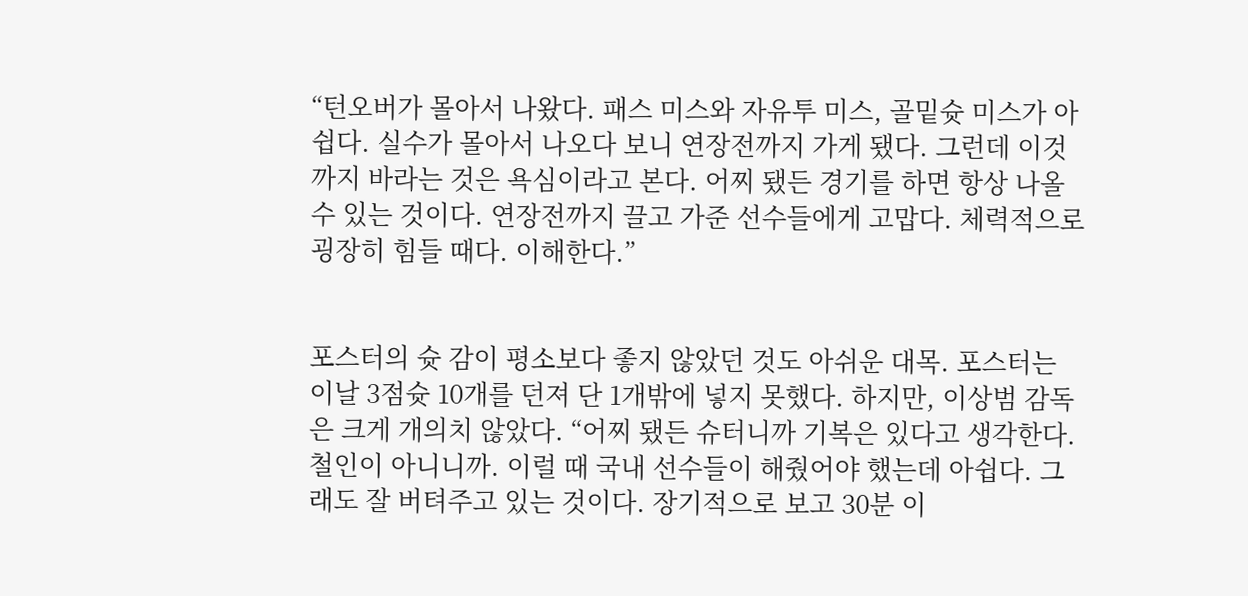“턴오버가 몰아서 나왔다. 패스 미스와 자유투 미스, 골밑슛 미스가 아쉽다. 실수가 몰아서 나오다 보니 연장전까지 가게 됐다. 그런데 이것까지 바라는 것은 욕심이라고 본다. 어찌 됐든 경기를 하면 항상 나올 수 있는 것이다. 연장전까지 끌고 가준 선수들에게 고맙다. 체력적으로 굉장히 힘들 때다. 이해한다.”


포스터의 슛 감이 평소보다 좋지 않았던 것도 아쉬운 대목. 포스터는 이날 3점슛 10개를 던져 단 1개밖에 넣지 못했다. 하지만, 이상범 감독은 크게 개의치 않았다. “어찌 됐든 슈터니까 기복은 있다고 생각한다. 철인이 아니니까. 이럴 때 국내 선수들이 해줬어야 했는데 아쉽다. 그래도 잘 버텨주고 있는 것이다. 장기적으로 보고 30분 이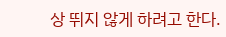상 뛰지 않게 하려고 한다.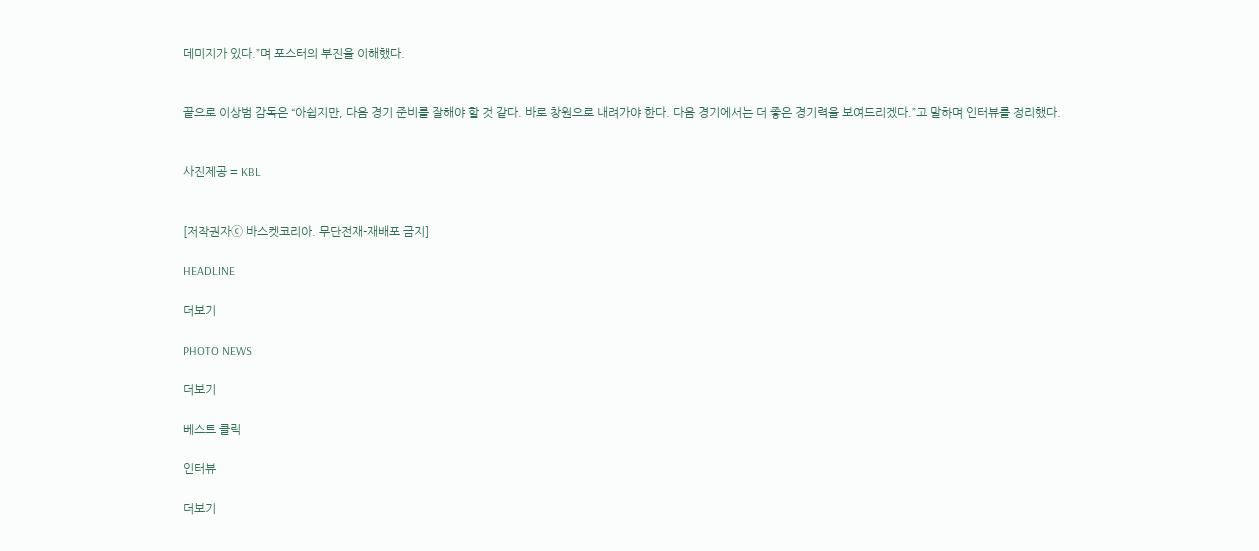데미지가 있다.”며 포스터의 부진을 이해했다.


끝으로 이상범 감독은 “아쉽지만, 다음 경기 준비를 잘해야 할 것 같다. 바로 창원으로 내려가야 한다. 다음 경기에서는 더 좋은 경기력을 보여드리겠다.”고 말하며 인터뷰를 정리했다.


사진제공 = KBL


[저작권자ⓒ 바스켓코리아. 무단전재-재배포 금지]

HEADLINE

더보기

PHOTO NEWS

더보기

베스트 클릭

인터뷰

더보기